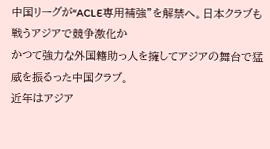中国リーグが“ACLE専用補強”を解禁へ。日本クラブも戦うアジアで競争激化か
かつて強力な外国籍助っ人を擁してアジアの舞台で猛威を振るった中国クラブ。
近年はアジア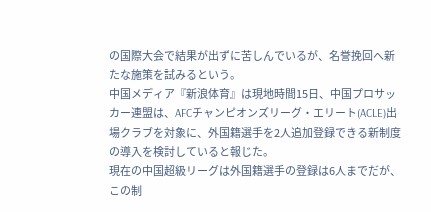の国際大会で結果が出ずに苦しんでいるが、名誉挽回へ新たな施策を試みるという。
中国メディア『新浪体育』は現地時間15日、中国プロサッカー連盟は、AFCチャンピオンズリーグ・エリート(ACLE)出場クラブを対象に、外国籍選手を2人追加登録できる新制度の導入を検討していると報じた。
現在の中国超級リーグは外国籍選手の登録は6人までだが、この制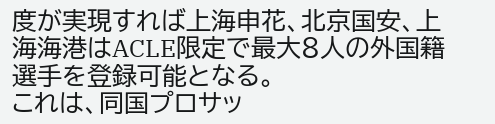度が実現すれば上海申花、北京国安、上海海港はACLE限定で最大8人の外国籍選手を登録可能となる。
これは、同国プロサッ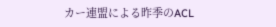カー連盟による昨季のACL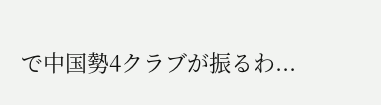で中国勢4クラブが振るわ...